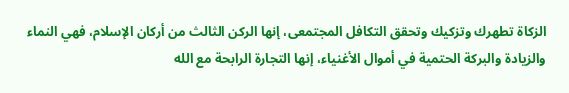الزكاة تطهرك وتزكيك وتحقق التكافل المجتمعى، إنها الركن الثالث من أركان الإسلام، فهي النماء والزيادة والبركة الحتمية في أموال الأغنياء، إنها التجارة الرابحة مع الله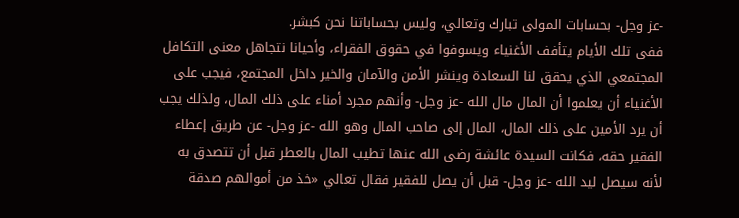-عز وجل- بحسابات المولى تبارك وتعالي، وليس بحساباتنا نحن كبشر.
ففى تلك الأيام يتأفف الأغنياء ويسوفوا في حقوق الفقراء، وأحيانا نتجاهل معنى التكافل المجتمعي الذي يحقق لنا السعادة وينشر الأمن والآمان والخير داخل المجتمع، فيجب على الأغنياء أن يعلموا أن المال مال الله -عز وجل- وأنهم مجرد أمناء على ذلك المال، ولذلك يجب أن يرد الأمين على ذلك المال، المال إلى صاحب المال وهو الله -عز وجل- عن طريق إعطاء الفقير حقه، فكانت السيدة عائشة رضى الله عنها تطيب المال بالعطر قبل أن تتصدق به لأنه سيصل ليد الله -عز وجل- قبل أن يصل للفقير فقال تعالي «خذ من أموالهم صدقة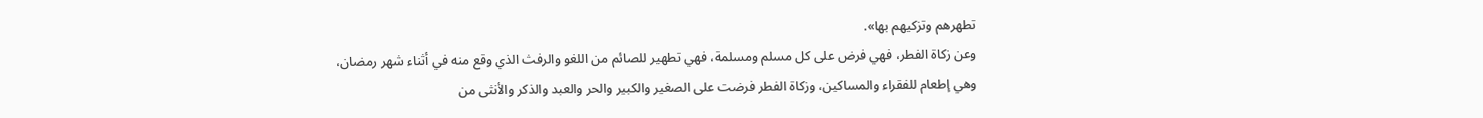تطهرهم وتزكيهم بها».
وعن زكاة الفطر، فهي فرض على كل مسلم ومسلمة، فهي تطهير للصائم من اللغو والرفث الذي وقع منه في أثناء شهر رمضان، وهي إطعام للفقراء والمساكين، وزكاة الفطر فرضت على الصغير والكبير والحر والعبد والذكر والأنثى من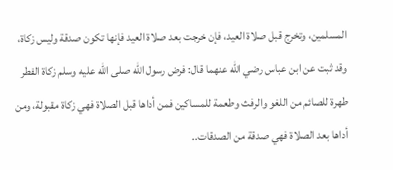المسلمين، وتخرج قبل صلاة العيد، فإن خرجت بعد صلاة العيد فإنها تكون صدقة وليس زكاة، وقد ثبت عن ابن عباس رضي الله عنهما قال: فرض رسول الله صلى الله عليه وسلم زكاة الفطر طهرة للصائم من اللغو والرفث وطعمة للمساكين فمن أداها قبل الصلاة فهي زكاة مقبولة، ومن أداها بعد الصلاة فهي صدقة من الصدقات..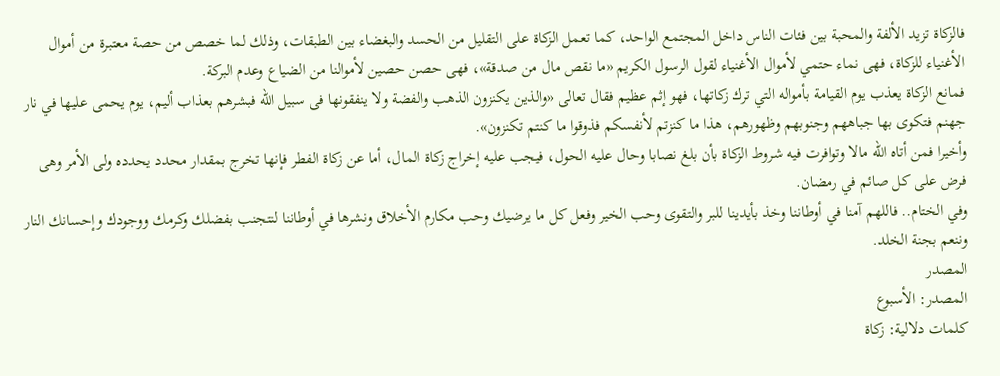فالزكاة تزيد الألفة والمحبة بين فئات الناس داخل المجتمع الواحد، كما تعمل الزكاة على التقليل من الحسد والبغضاء بين الطبقات، وذلك لما خصص من حصة معتبرة من أموال الأغنياء للزكاة، فهى نماء حتمي لأموال الأغنياء لقول الرسول الكريم «ما نقص مال من صدقة»، فهى حصن حصين لأموالنا من الضياع وعدم البركة.
فمانع الزكاة يعذب يوم القيامة بأمواله التي ترك زكاتها، فهو إثم عظيم فقال تعالى «والذين يكنزون الذهب والفضة ولا ينفقونها فى سبيل الله فبشرهم بعذاب أليم، يوم يحمى عليها في نار جهنم فتكوى بها جباههم وجنوبهم وظهورهم، هذا ما كنزتم لأنفسكم فذوقوا ما كنتم تكنزون».
وأخيرا فمن أتاه الله مالا وتوافرت فيه شروط الزكاة بأن بلغ نصابا وحال عليه الحول، فيجب عليه إخراج زكاة المال، أما عن زكاة الفطر فإنها تخرج بمقدار محدد يحدده ولى الأمر وهى فرض على كل صائم في رمضان.
وفي الختام.. فاللهم آمنا في أوطاننا وخذ بأيدينا للبر والتقوى وحب الخير وفعل كل ما يرضيك وحب مكارم الأخلاق ونشرها في أوطاننا لنتجنب بفضلك وكرمك ووجودك وإحسانك النار وننعم بجنة الخلد.
المصدر
المصدر: الأسبوع
كلمات دلالية: زكاة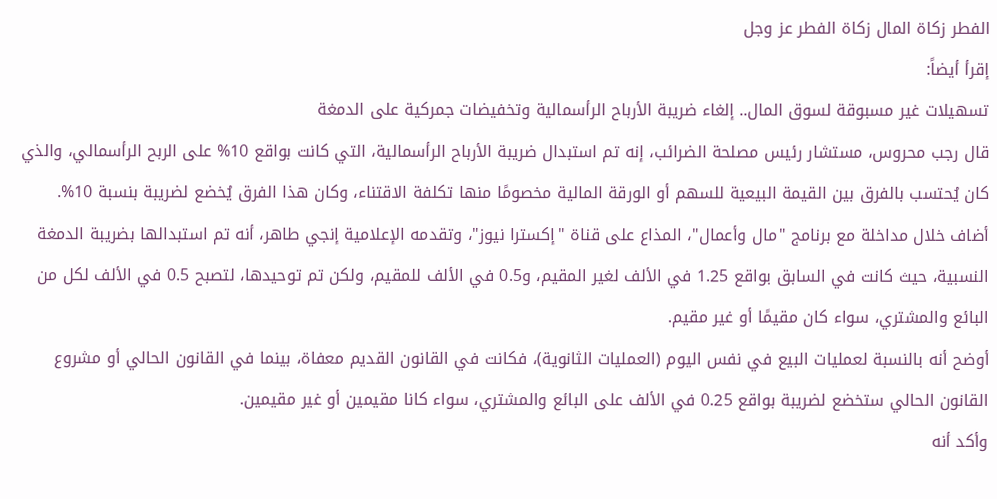الفطر زكاة المال زکاة الفطر عز وجل
إقرأ أيضاً:
تسهيلات غير مسبوقة لسوق المال.. إلغاء ضريبة الأرباح الرأسمالية وتخفيضات جمركية على الدمغة
قال رجب محروس، مستشار رئيس مصلحة الضرائب، إنه تم استبدال ضريبة الأرباح الرأسمالية، التي كانت بواقع 10% على الربح الرأسمالي، والذي كان يُحتسب بالفرق بين القيمة البيعية للسهم أو الورقة المالية مخصومًا منها تكلفة الاقتناء، وكان هذا الفرق يُخضع لضريبة بنسبة 10%.
أضاف خلال مداخلة مع برنامج "مال وأعمال"، المذاع على قناة "إكسترا نيوز"، وتقدمه الإعلامية إنجي طاهر، أنه تم استبدالها بضريبة الدمغة النسبية، حيث كانت في السابق بواقع 1.25 في الألف لغير المقيم، و0.5 في الألف للمقيم، ولكن تم توحيدها، لتصبح 0.5 في الألف لكل من البائع والمشتري، سواء كان مقيمًا أو غير مقيم.
أوضح أنه بالنسبة لعمليات البيع في نفس اليوم (العمليات الثانوية)، فكانت في القانون القديم معفاة، بينما في القانون الحالي أو مشروع القانون الحالي ستخضع لضريبة بواقع 0.25 في الألف على البائع والمشتري، سواء كانا مقيمين أو غير مقيمين.
وأكد أنه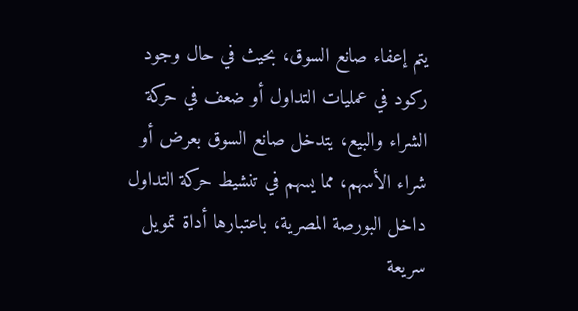يتم إعفاء صانع السوق، بحيث في حال وجود ركود في عمليات التداول أو ضعف في حركة الشراء والبيع، يتدخل صانع السوق بعرض أو شراء الأسهم، مما يسهم في تنشيط حركة التداول داخل البورصة المصرية، باعتبارها أداة تمويل سريعة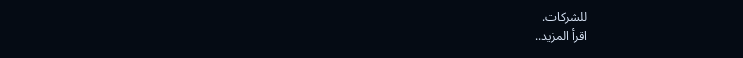للشركات.
اقرأ المزيد..